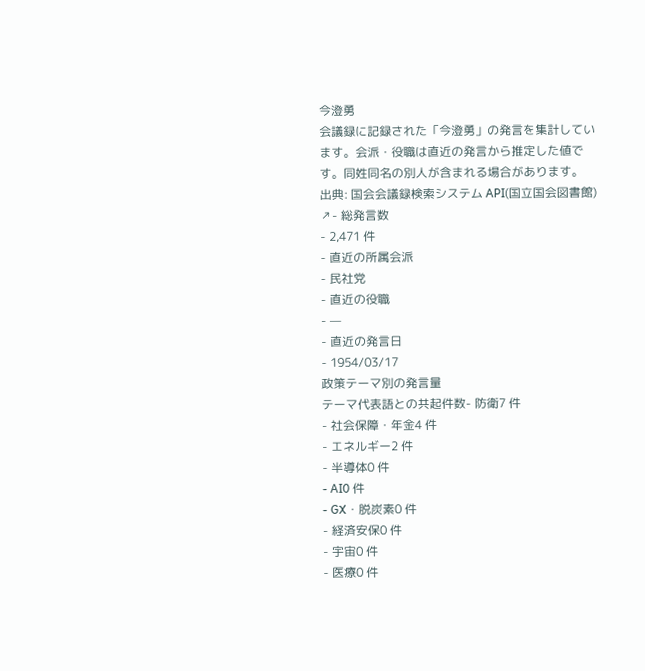今澄勇
会議録に記録された「今澄勇」の発言を集計しています。会派・役職は直近の発言から推定した値です。同姓同名の別人が含まれる場合があります。
出典: 国会会議録検索システム API(国立国会図書館) ↗- 総発言数
- 2,471 件
- 直近の所属会派
- 民社党
- 直近の役職
- —
- 直近の発言日
- 1954/03/17
政策テーマ別の発言量
テーマ代表語との共起件数- 防衛7 件
- 社会保障・年金4 件
- エネルギー2 件
- 半導体0 件
- AI0 件
- GX・脱炭素0 件
- 経済安保0 件
- 宇宙0 件
- 医療0 件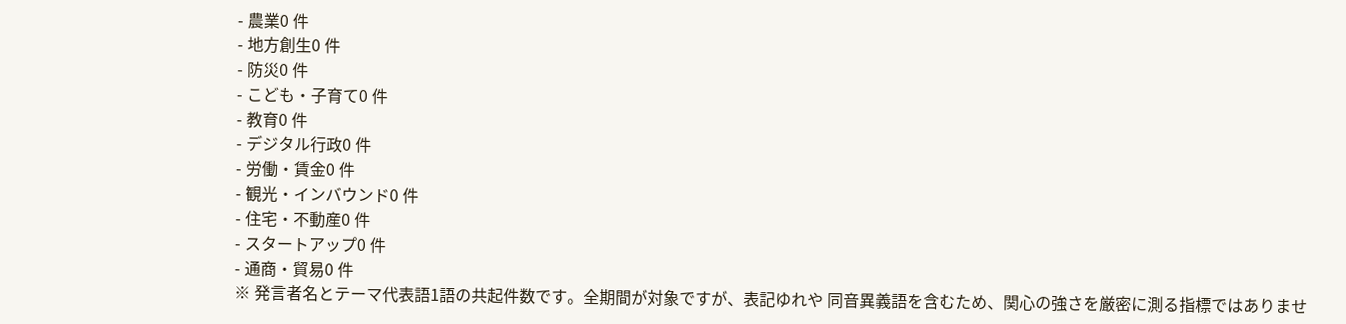- 農業0 件
- 地方創生0 件
- 防災0 件
- こども・子育て0 件
- 教育0 件
- デジタル行政0 件
- 労働・賃金0 件
- 観光・インバウンド0 件
- 住宅・不動産0 件
- スタートアップ0 件
- 通商・貿易0 件
※ 発言者名とテーマ代表語1語の共起件数です。全期間が対象ですが、表記ゆれや 同音異義語を含むため、関心の強さを厳密に測る指標ではありませ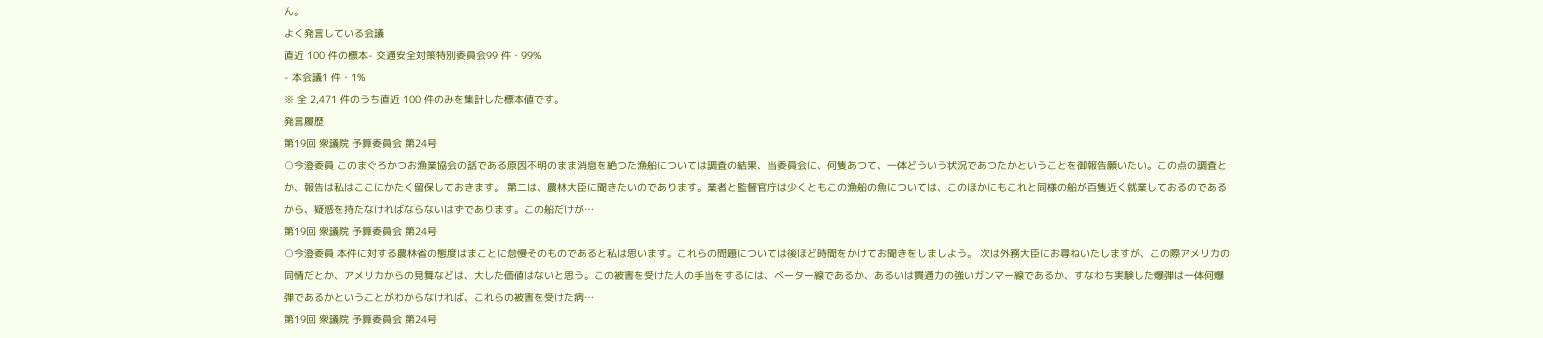ん。
よく発言している会議
直近 100 件の標本- 交通安全対策特別委員会99 件・99%
- 本会議1 件・1%
※ 全 2,471 件のうち直近 100 件のみを集計した標本値です。
発言履歴
第19回 衆議院 予算委員会 第24号
○今澄委員 このまぐろかつお漁業協会の話である原因不明のまま消息を絶つた漁船については調査の結果、当委員会に、何隻あつて、一体どういう状況であつたかということを御報告願いたい。この点の調査とか、報告は私はここにかたく留保しておきます。 第二は、農林大臣に聞きたいのであります。業者と監督官庁は少くともこの漁船の魚については、このほかにもこれと同様の船が百隻近く就業しておるのであるから、疑惑を持たなければならないはずであります。この船だけが…
第19回 衆議院 予算委員会 第24号
○今澄委員 本件に対する農林省の態度はまことに怠慢そのものであると私は思います。これらの問題については後ほど時間をかけてお聞きをしましよう。 次は外務大臣にお尋ねいたしますが、この際アメリカの同情だとか、アメリカからの見舞などは、大した価値はないと思う。この被害を受けた人の手当をするには、ベーター線であるか、あるいは貫通力の強いガンマー線であるか、すなわち実験した爆弾は一体何爆弾であるかということがわからなければ、これらの被害を受けた病…
第19回 衆議院 予算委員会 第24号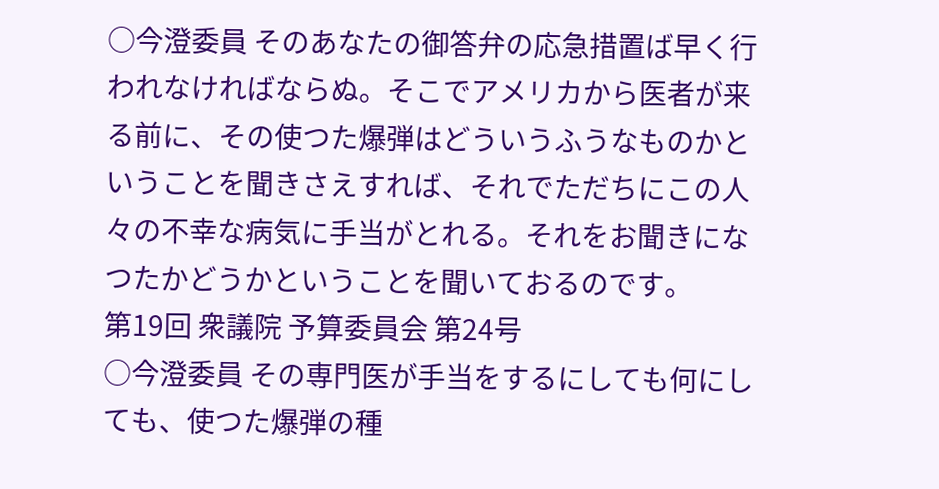○今澄委員 そのあなたの御答弁の応急措置ば早く行われなければならぬ。そこでアメリカから医者が来る前に、その使つた爆弾はどういうふうなものかということを聞きさえすれば、それでただちにこの人々の不幸な病気に手当がとれる。それをお聞きになつたかどうかということを聞いておるのです。
第19回 衆議院 予算委員会 第24号
○今澄委員 その専門医が手当をするにしても何にしても、使つた爆弾の種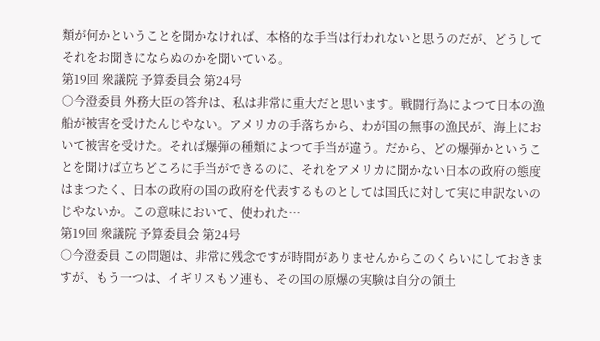類が何かということを聞かなければ、本格的な手当は行われないと思うのだが、どうしてそれをお聞きにならぬのかを聞いている。
第19回 衆議院 予算委員会 第24号
○今澄委員 外務大臣の答弁は、私は非常に重大だと思います。戦闘行為によつて日本の漁船が被害を受けたんじやない。アメリカの手落ちから、わが国の無事の漁民が、海上において被害を受けた。それば爆弾の種類によつて手当が違う。だから、どの爆弾かということを聞けば立ちどころに手当ができるのに、それをアメリカに聞かない日本の政府の態度はまつたく、日本の政府の国の政府を代表するものとしては国氏に対して実に申訳ないのじやないか。この意味において、使われた…
第19回 衆議院 予算委員会 第24号
○今澄委員 この問題は、非常に残念ですが時間がありませんからこのくらいにしておきますが、もう一つは、イギリスもソ連も、その国の原爆の実験は自分の領土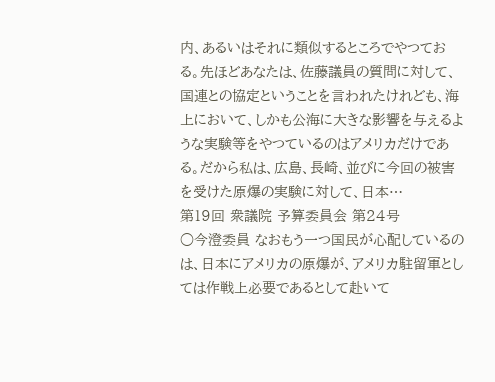内、あるいはそれに類似するところでやつておる。先ほどあなたは、佐藤議員の質問に対して、国連との協定ということを言われたけれども、海上において、しかも公海に大きな影響を与えるような実験等をやつているのはアメリカだけである。だから私は、広島、長崎、並びに今回の被害を受けた原爆の実験に対して、日本…
第19回 衆議院 予算委員会 第24号
○今澄委員 なおもう一つ国民が心配しているのは、日本にアメリカの原爆が、アメリカ駐留軍としては作戦上必要であるとして赴いて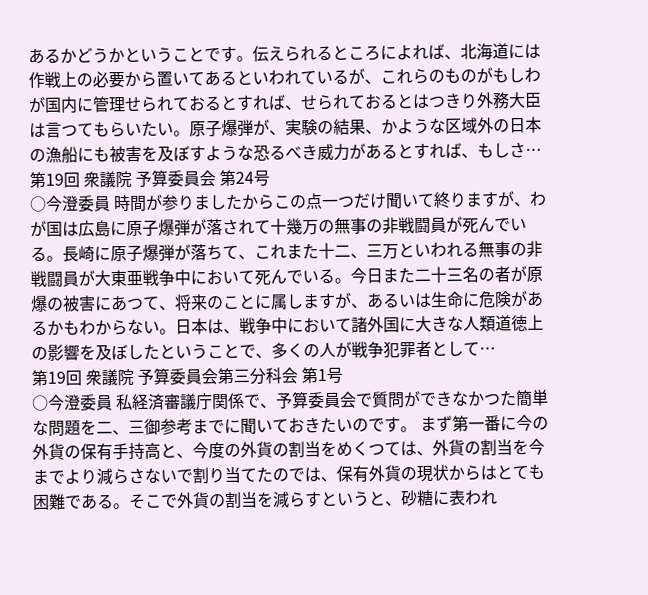あるかどうかということです。伝えられるところによれば、北海道には作戦上の必要から置いてあるといわれているが、これらのものがもしわが国内に管理せられておるとすれば、せられておるとはつきり外務大臣は言つてもらいたい。原子爆弾が、実験の結果、かような区域外の日本の漁船にも被害を及ぼすような恐るべき威力があるとすれば、もしさ…
第19回 衆議院 予算委員会 第24号
○今澄委員 時間が参りましたからこの点一つだけ聞いて終りますが、わが国は広島に原子爆弾が落されて十幾万の無事の非戦闘員が死んでいる。長崎に原子爆弾が落ちて、これまた十二、三万といわれる無事の非戦闘員が大東亜戦争中において死んでいる。今日また二十三名の者が原爆の被害にあつて、将来のことに属しますが、あるいは生命に危険があるかもわからない。日本は、戦争中において諸外国に大きな人類道徳上の影響を及ぼしたということで、多くの人が戦争犯罪者として…
第19回 衆議院 予算委員会第三分科会 第1号
○今澄委員 私経済審議庁関係で、予算委員会で質問ができなかつた簡単な問題を二、三御参考までに聞いておきたいのです。 まず第一番に今の外貨の保有手持高と、今度の外貨の割当をめくつては、外貨の割当を今までより減らさないで割り当てたのでは、保有外貨の現状からはとても困難である。そこで外貨の割当を減らすというと、砂糖に表われ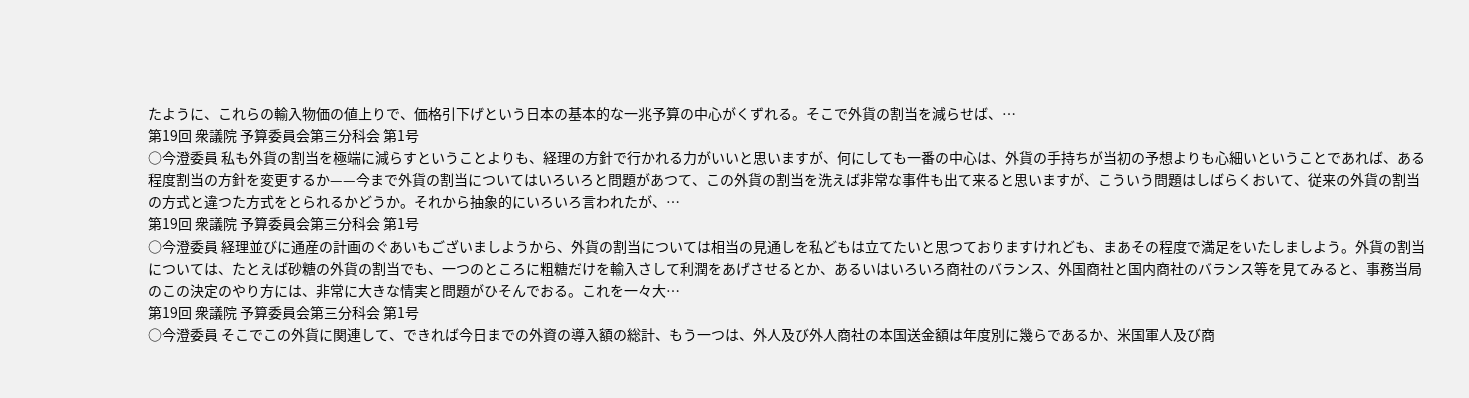たように、これらの輸入物価の値上りで、価格引下げという日本の基本的な一兆予算の中心がくずれる。そこで外貨の割当を減らせば、…
第19回 衆議院 予算委員会第三分科会 第1号
○今澄委員 私も外貨の割当を極端に減らすということよりも、経理の方針で行かれる力がいいと思いますが、何にしても一番の中心は、外貨の手持ちが当初の予想よりも心細いということであれば、ある程度割当の方針を変更するか——今まで外貨の割当についてはいろいろと問題があつて、この外貨の割当を洗えば非常な事件も出て来ると思いますが、こういう問題はしばらくおいて、従来の外貨の割当の方式と違つた方式をとられるかどうか。それから抽象的にいろいろ言われたが、…
第19回 衆議院 予算委員会第三分科会 第1号
○今澄委員 経理並びに通産の計画のぐあいもございましようから、外貨の割当については相当の見通しを私どもは立てたいと思つておりますけれども、まあその程度で満足をいたしましよう。外貨の割当については、たとえば砂糖の外貨の割当でも、一つのところに粗糖だけを輸入さして利潤をあげさせるとか、あるいはいろいろ商社のバランス、外国商社と国内商社のバランス等を見てみると、事務当局のこの決定のやり方には、非常に大きな情実と問題がひそんでおる。これを一々大…
第19回 衆議院 予算委員会第三分科会 第1号
○今澄委員 そこでこの外貨に関連して、できれば今日までの外資の導入額の総計、もう一つは、外人及び外人商社の本国送金額は年度別に幾らであるか、米国軍人及び商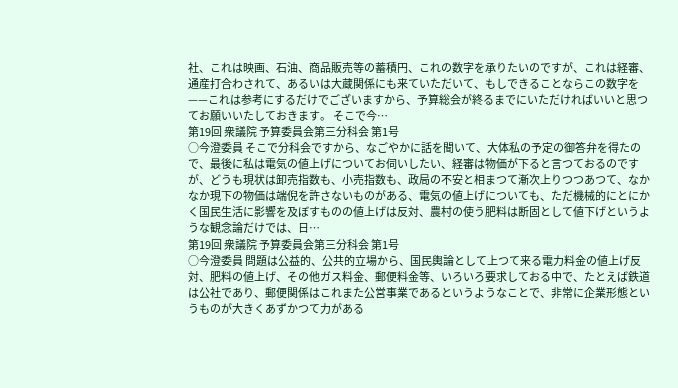社、これは映画、石油、商品販売等の蓄積円、これの数字を承りたいのですが、これは経審、通産打合わされて、あるいは大蔵関係にも来ていただいて、もしできることならこの数字を——これは参考にするだけでございますから、予算総会が終るまでにいただければいいと思つてお願いいたしておきます。 そこで今…
第19回 衆議院 予算委員会第三分科会 第1号
○今澄委員 そこで分科会ですから、なごやかに話を聞いて、大体私の予定の御答弁を得たので、最後に私は電気の値上げについてお伺いしたい、経審は物価が下ると言つておるのですが、どうも現状は卸売指数も、小売指数も、政局の不安と相まつて漸次上りつつあつて、なかなか現下の物価は端倪を許さないものがある、電気の値上げについても、ただ機械的にとにかく国民生活に影響を及ぼすものの値上げは反対、農村の使う肥料は断固として値下げというような観念論だけでは、日…
第19回 衆議院 予算委員会第三分科会 第1号
○今澄委員 問題は公益的、公共的立場から、国民輿論として上つて来る電力料金の値上げ反対、肥料の値上げ、その他ガス料金、郵便料金等、いろいろ要求しておる中で、たとえば鉄道は公社であり、郵便関係はこれまた公営事業であるというようなことで、非常に企業形態というものが大きくあずかつて力がある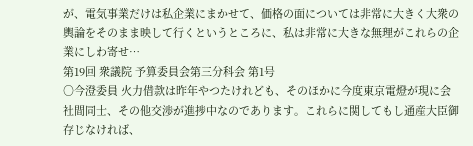が、電気事業だけは私企業にまかせて、価格の面については非常に大きく大衆の輿論をそのまま映して行くというところに、私は非常に大きな無理がこれらの企業にしわ寄せ…
第19回 衆議院 予算委員会第三分科会 第1号
○今澄委員 火力借款は昨年やつたけれども、そのほかに今度東京電燈が現に会社間同士、その他交渉が進捗中なのであります。これらに関してもし通産大臣御存じなければ、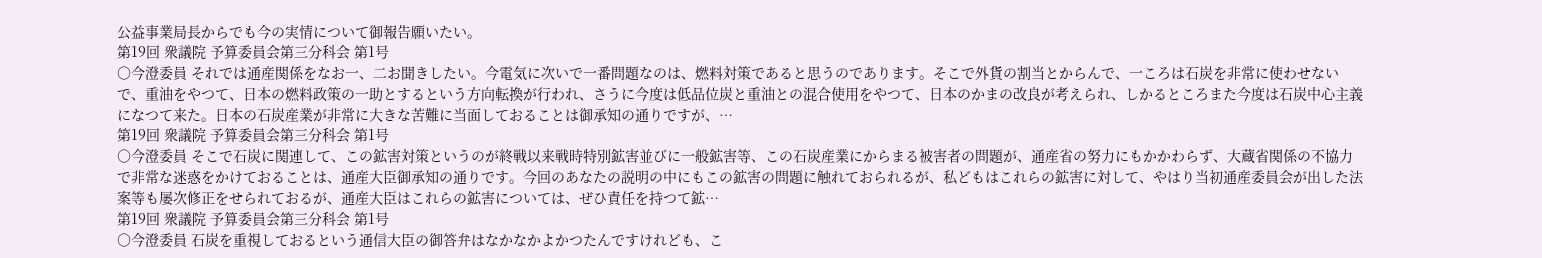公益事業局長からでも今の実情について御報告願いたい。
第19回 衆議院 予算委員会第三分科会 第1号
○今澄委員 それでは通産関係をなお一、二お聞きしたい。今電気に次いで一番問題なのは、燃料対策であると思うのであります。そこで外貨の割当とからんで、一ころは石炭を非常に使わせないで、重油をやつて、日本の燃料政策の一助とするという方向転換が行われ、さうに今度は低品位炭と重油との混合使用をやつて、日本のかまの改良が考えられ、しかるところまた今度は石炭中心主義になつて来た。日本の石炭産業が非常に大きな苦難に当面しておることは御承知の通りですが、…
第19回 衆議院 予算委員会第三分科会 第1号
○今澄委員 そこで石炭に関連して、この鉱害対策というのが終戦以来戦時特別鉱害並びに一般鉱害等、この石炭産業にからまる被害者の問題が、通産省の努力にもかかわらず、大蔵省関係の不協力で非常な迷惑をかけておることは、通産大臣御承知の通りです。今回のあなたの説明の中にもこの鉱害の問題に触れておられるが、私どもはこれらの鉱害に対して、やはり当初通産委員会が出した法案等も屡次修正をせられておるが、通産大臣はこれらの鉱害については、ぜひ責任を持つて鉱…
第19回 衆議院 予算委員会第三分科会 第1号
○今澄委員 石炭を重視しておるという通信大臣の御答弁はなかなかよかつたんですけれども、こ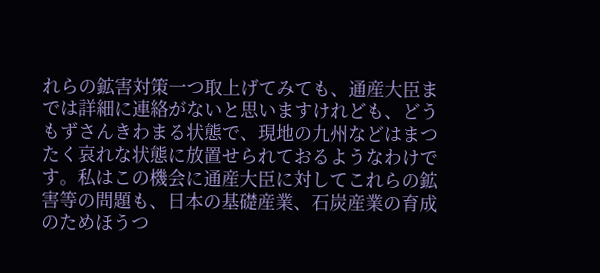れらの鉱害対策一つ取上げてみても、通産大臣までは詳細に連絡がないと思いますけれども、どうもずさんきわまる状態で、現地の九州などはまつたく哀れな状態に放置せられておるようなわけです。私はこの機会に通産大臣に対してこれらの鉱害等の問題も、日本の基礎産業、石炭産業の育成のためほうつ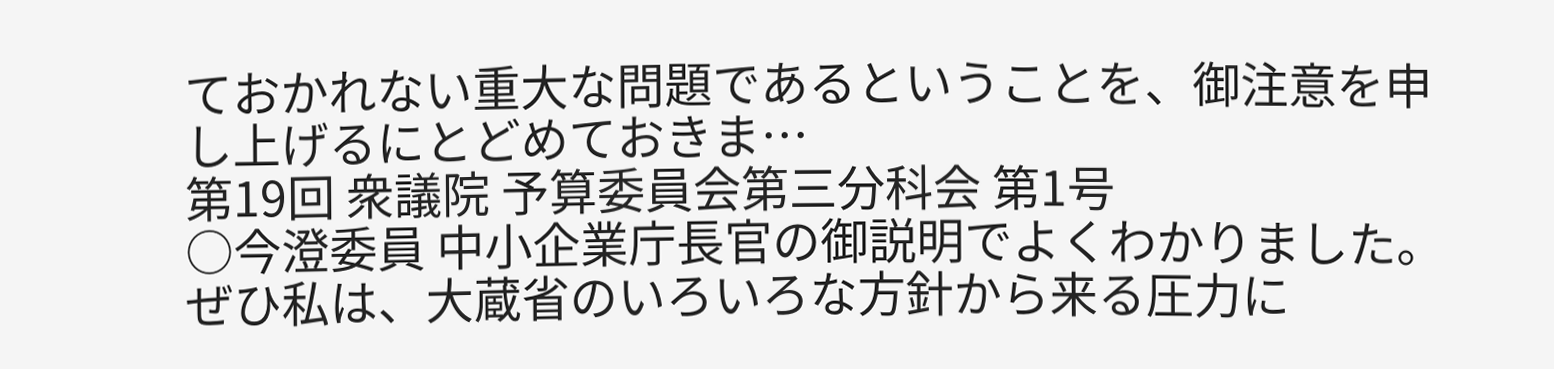ておかれない重大な問題であるということを、御注意を申し上げるにとどめておきま…
第19回 衆議院 予算委員会第三分科会 第1号
○今澄委員 中小企業庁長官の御説明でよくわかりました。ぜひ私は、大蔵省のいろいろな方針から来る圧力に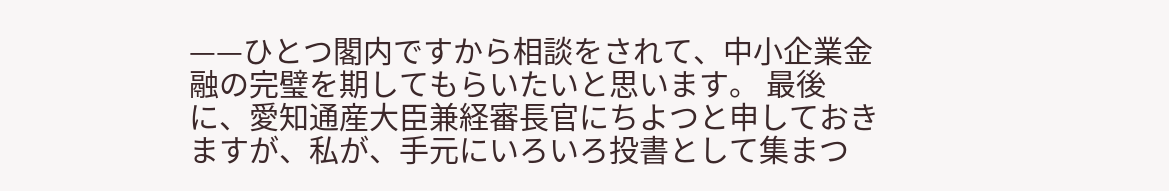——ひとつ閣内ですから相談をされて、中小企業金融の完璧を期してもらいたいと思います。 最後に、愛知通産大臣兼経審長官にちよつと申しておきますが、私が、手元にいろいろ投書として集まつ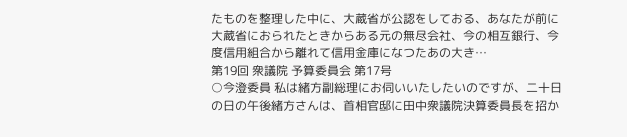たものを整理した中に、大蔵省が公認をしておる、あなたが前に大蔵省におられたときからある元の無尽会社、今の相互銀行、今度信用組合から離れて信用金庫になつたあの大き…
第19回 衆議院 予算委員会 第17号
○今澄委員 私は緒方副総理にお伺いいたしたいのですが、二十日の日の午後緒方さんは、首相官邸に田中衆議院決算委員長を招か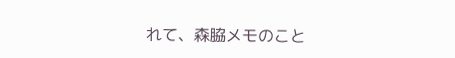れて、森脇メモのこと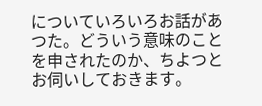についていろいろお話があつた。どういう意味のことを申されたのか、ちよつとお伺いしておきます。